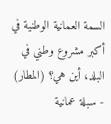السمة العمانية الوطنية في أكبر مشروع وطني في البلد، أين هي؟ (المطار) - سبلة عمانية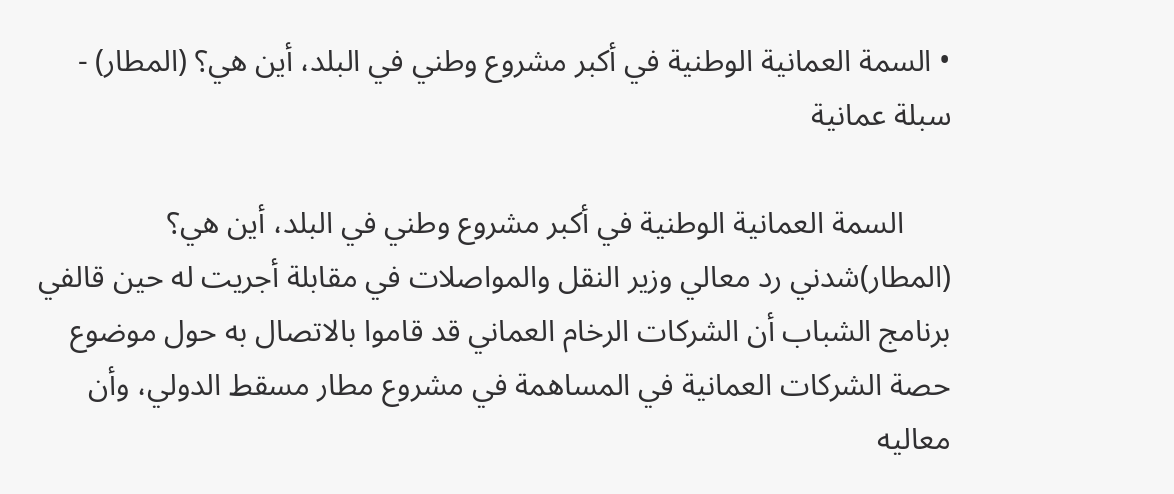• السمة العمانية الوطنية في أكبر مشروع وطني في البلد، أين هي؟ (المطار) - سبلة عمانية

      السمة العمانية الوطنية في أكبر مشروع وطني في البلد، أين هي؟ (المطار)شدني رد معالي وزير النقل والمواصلات في مقابلة أجريت له حين قالفي برنامج الشباب أن الشركات الرخام العماني قد قاموا بالاتصال به حول موضوع حصة الشركات العمانية في المساهمة في مشروع مطار مسقط الدولي، وأن معاليه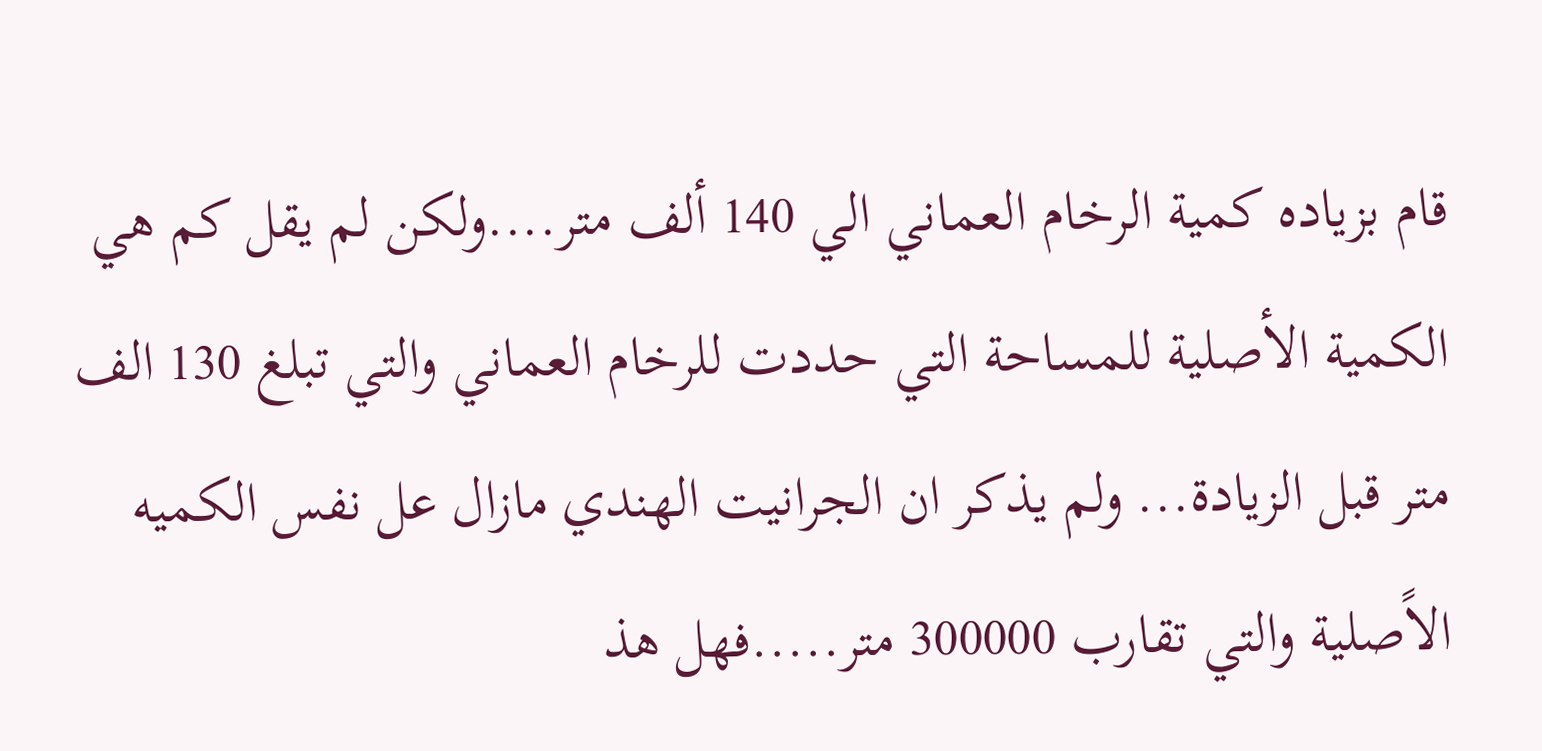قام بزياده كمية الرخام العماني الي 140 ألف متر....ولكن لم يقل كم هي الكمية الأصلية للمساحة التي حددت للرخام العماني والتي تبلغ 130 الف متر قبل الزيادة... ولم يذكر ان الجرانيت الهندي مازال عل نفس الكميه الاًصلية والتي تقارب 300000 متر.....فهل هذ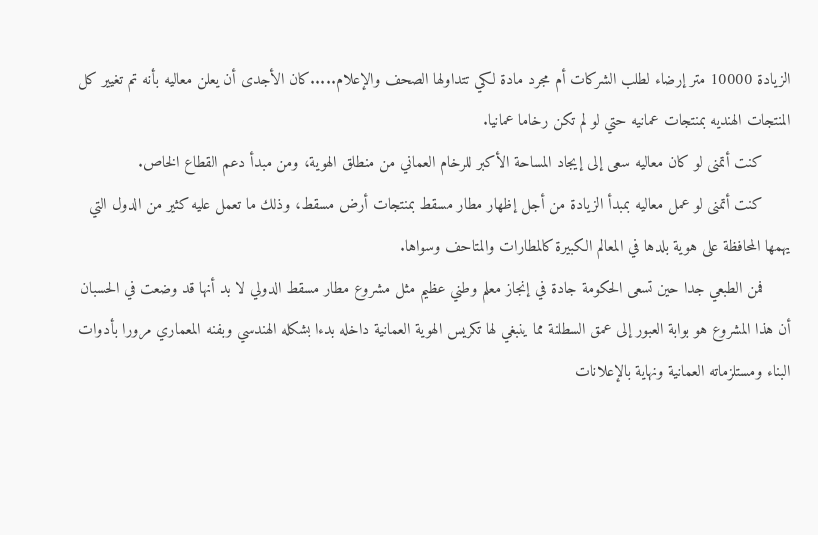الزيادة 10000 متر إرضاء لطلب الشركات أم مجرد مادة لكي تتداولها الصحف والإعلام.....كان الأجدى أن يعلن معاليه بأنه تم تغيير كل المنتجات الهنديه بمنتجات عمانيه حتي لو لم تكن رخاما عمانيا.
      كنت أتمنى لو كان معاليه سعى إلى إيجاد المساحة الأكبر للرخام العماني من منطلق الهوية، ومن مبدأ دعم القطاع الخاص.
      كنت أتمنى لو عمل معاليه بمبدأ الزيادة من أجل إظهار مطار مسقط بمنتجات أرض مسقط، وذلك ما تعمل عليه كثير من الدول التي يهمها المحافظة على هوية بلدها في المعالم الكبيرة كالمطارات والمتاحف وسواها.
      فمن الطبعي جدا حين تسعى الحكومة جادة في إنجاز معلم وطني عظيم مثل مشروع مطار مسقط الدولي لا بد أنها قد وضعت في الحسبان أن هذا المشروع هو بوابة العبور إلى عمق السطلنة مما ينبغي لها تكريس الهوية العمانية داخله بدءا بشكله الهندسي وبفنه المعماري مرورا بأدوات البناء ومستلزماته العمانية ونهاية بالإعلانات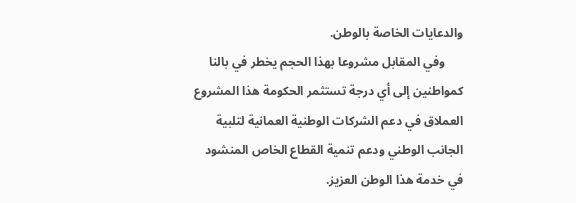والدعايات الخاصة بالوطن.
      وفي المقابل مشروعا بهذا الحجم يخطر في بالنا كمواطنين إلى أي درجة تستثمر الحكومة هذا المشروع العملاق في دعم الشركات الوطنية العمانية لتلبية الجانب الوطني ودعم تنمية القطاع الخاص المنشود في خدمة هذا الوطن العزيز.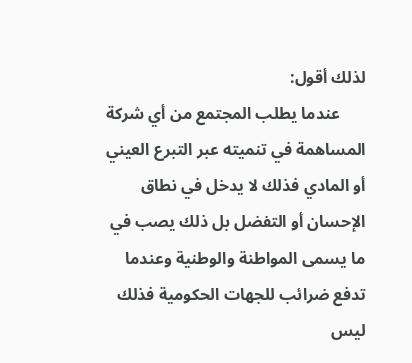لذلك أقول:
      عندما يطلب المجتمع من أي شركة المساهمة في تنميته عبر التبرع العيني أو المادي فذلك لا يدخل في نطاق الإحسان أو التفضل بل ذلك يصب في ما يسمى المواطنة والوطنية وعندما تدفع ضرائب للجهات الحكومية فذلك ليس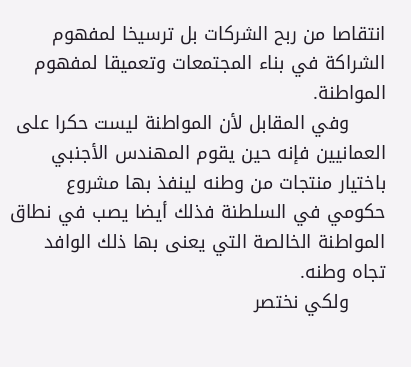انتقاصا من ربح الشركات بل ترسيخا لمفهوم الشراكة في بناء المجتمعات وتعميقا لمفهوم المواطنة.
      وفي المقابل لأن المواطنة ليست حكرا على العمانيين فإنه حين يقوم المهندس الأجنبي باختيار منتجات من وطنه لينفذ بها مشروع حكومي في السلطنة فذلك أيضا يصب في نطاق المواطنة الخالصة التي يعنى بها ذلك الوافد تجاه وطنه.
      ولكي نختصر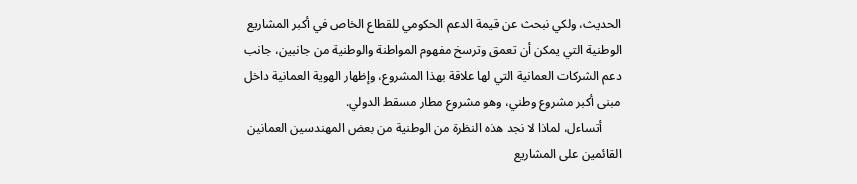الحديث، ولكي نبحث عن قيمة الدعم الحكومي للقطاع الخاص في أكبر المشاريع الوطنية التي يمكن أن تعمق وترسخ مفهوم المواطنة والوطنية من جانبين، جانب دعم الشركات العمانية التي لها علاقة بهذا المشروع، وإظهار الهوية العمانية داخل مبنى أكبر مشروع وطني، وهو مشروع مطار مسقط الدولي.
      أتساءل، لماذا لا نجد هذه النظرة من الوطنية من بعض المهندسين العمانين القائمين على المشاريع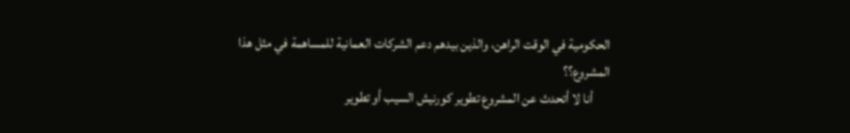الحكومية في الوقت الراهن، والذين بيدهم دعم الشركات العمانية للمساهمة في مثل هذا المشروع؟؟
      أنا لا أتحدث عن المشروع تطوير كورنيش السيب أو تطوير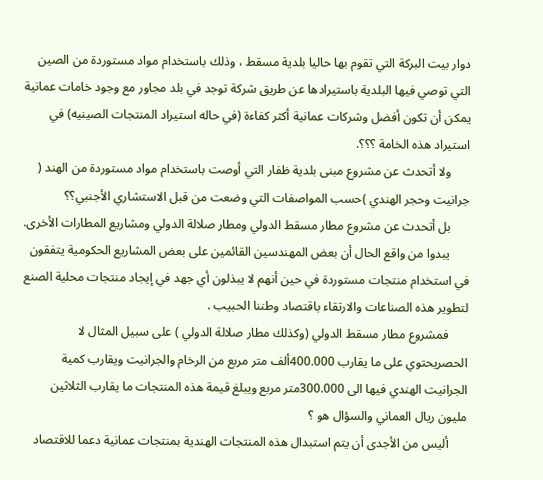دوار بيت البركة التي تقوم بها حاليا بلدية مسقط ، وذلك باستخدام مواد مستوردة من الصين التي توصي فيها البلدية باستيرادها عن طريق شركة توجد في بلد مجاور مع وجود خامات عمانية يمكن أن تكون أفضل وشركات عمانية أكثر كفاءة (في حاله استيراد المنتجات الصينيه) في استيراد هذه الخامة ؟؟؟.
      ولا أتحدث عن مشروع مبنى بلدية ظفار التي أوصت باستخدام مواد مستوردة من الهند ( جرانيت وحجر الهندي )حسب المواصفات التي وضعت من قبل الاستشاري الأجنبي؟؟
      بل أتحدث عن مشروع مطار مسقط الدولي ومطار صلالة الدولي ومشاريع المطارات الأخرى.
      يبدوا من واقع الحال أن بعض المهندسين القائمين على بعض المشاريع الحكومية يتفقون في استخدام منتجات مستوردة في حين أنهم لا يبذلون أي جهد في إيجاد منتجات محلية الصنع لتطوير هذه الصناعات والارتقاء باقتصاد وطننا الحبيب .
      فمشروع مطار مسقط الدولي (وكذلك مطار صلالة الدولي ) على سبيل المثال لا الحصريحتوي على ما يقارب 400.000ألف متر مربع من الرخام والجرانيت ويقارب كمية الجرانيت الهندي فيها الى 300.000متر مربع ويبلغ قيمة هذه المنتجات ما يقارب الثلاثين مليون ريال العماني والسؤال هو ؟
      أليس من الأجدى أن يتم استبدال هذه المنتجات الهندية بمنتجات عمانية دعما للاقتصاد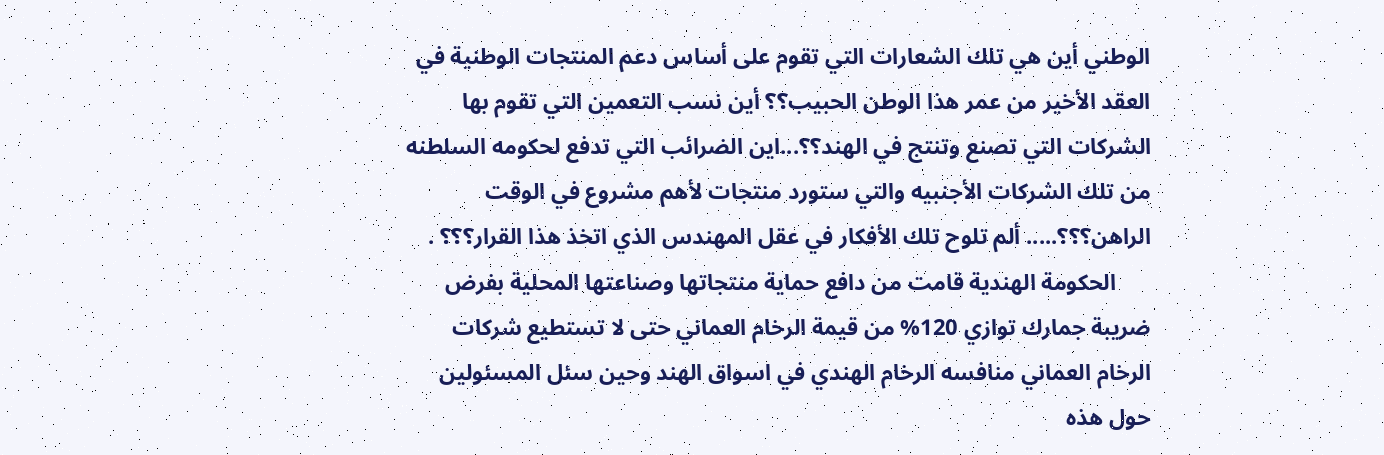الوطني أين هي تلك الشعارات التي تقوم على أساس دعم المنتجات الوطنية في العقد الأخير من عمر هذا الوطن الحبيب؟؟ أين نسب التعمين التي تقوم بها الشركات التي تصنع وتنتج في الهند؟؟...اين الضرائب التي تدفع لحكومه السلطنه من تلك الشركات الأجنبيه والتي ستورد منتجات لأهم مشروع في الوقت الراهن؟؟؟..... ألم تلوح تلك الأفكار في عقل المهندس الذي اتخذ هذا القرار؟؟؟ .
      الحكومة الهندية قامت من دافع حماية منتجاتها وصناعتها المحلية بفرض ضريبة جمارك توازي 120% من قيمة الرخام العماني حتى لا تستطيع شركات الرخام العماني منافسه الرخام الهندي في اسواق الهند وحين سئل المسئولين حول هذه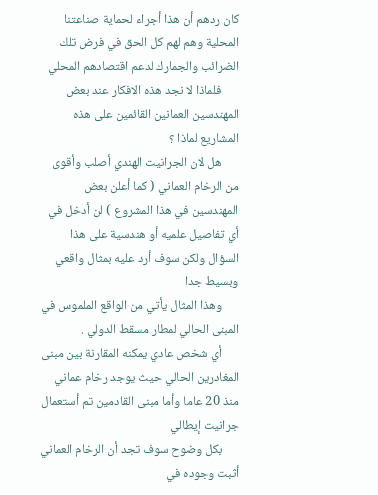كان ردهم أن هذا أجراء لحماية صناعتنا المحلية وهم لهم كل الحق في فرض تلك الضرائب والجمارك لدعم اقتصادهم المحلي
      فلماذا لا نجد هذه الافكار عند بعض المهندسين العمانين القائمين على هذه المشاريع لماذا ؟
      هل لان الجرانيت الهندي أصلب وأقوى من الرخام العماني ( كما أعلن بعض المهندسين في هذا المشروع ) لن أدخل في أي تفاصيل علميه أو هندسية على هذا السؤال ولكن سوف أرد عليه بمثال واقعي وبسيط جدا
      وهذا المثال يأتي من الواقع الملموس في المبنى الحالي لمطار مسقط الدولي .
      أي شخص عادي يمكنه المقارنة بين مبنى المغادرين الحالي حيث يوجد رخام عماني منذ 20 عاما وأما مبنى القادمين تم أستعمال جرانيت إيطالي
      بكل وضوح سوف تجد أن الرخام العماني أثبت وجوده في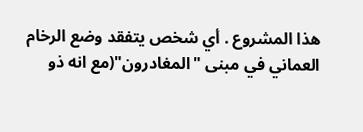هذا المشروع . أي شخص يتفقد وضع الرخام العماني في مبنى "المغادرون"(مع انه ذو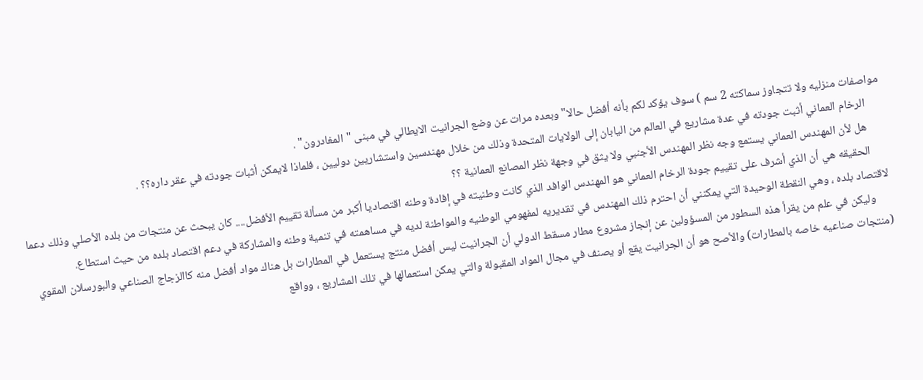مواصفات منزليه ولا تتجاوز سماكته 2 سم ) سوف يؤكد لكم بأنه أفضل حالا" وبعده مرات عن وضع الجرانيت الايطالي في مبنى "المغادرون" .
      الرخام العماني أثبت جودته في عدة مشاريع في العالم من اليابان إلى الولايات المتحدة وذلك من خلال مهندسين واستشاريين دوليين ، فلماذا لايمكن أثبات جودته في عقر داره؟؟ .
      هل لأن المهندس العماني يستمع وجه نظر المهندس الأجنبي ولا يثق في وجهة نظر المصانع العمانية ؟؟
      الحقيقه هي أن الذي أشرف على تقييم جودة الرخام العماني هو المهندس الوافد الذي كانت وطنيته في إفادة وطنه اقتصاديا أكبر من مسألة تقييم الأفضل.... كان يبحث عن منتجات من بلده الأصلي وذلك دعما لاقتصاد بلده ، وهي النقطة الوحيدة التي يمكنني أن احترم ذلك المهندس في تقديريه لمفهومي الوطنيه والمواطنة لديه في مساهمته في تنمية وطنه والمشاركة في دعم اقتصاد بلده من حيث استطاع.
      وليكن في علم من يقرأ هذه السطور من المسؤولين عن إنجاز مشروع مطار مسقط الدولي أن الجرانيت ليس أفضل منتج يستعمل في المطارات بل هناك مواد أفضل منه كاالزجاج الصناعي والبورسلان المقوي (منتجات صناعيه خاصه بالمطارات) والأصح هو أن الجرانيت يقع أو يصنف في مجال المواد المقبولة والتي يمكن استعمالها في تلك المشاريع ، وواقع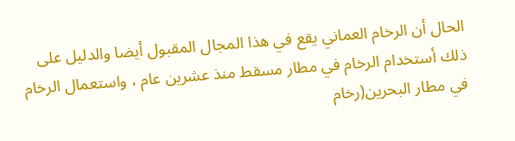الحال أن الرخام العماني يقع في هذا المجال المقبول أيضا والدليل على ذلك أستخدام الرخام في مطار مسقط منذ عشرين عام ، واستعمال الرخام في مطار البحرين(رخام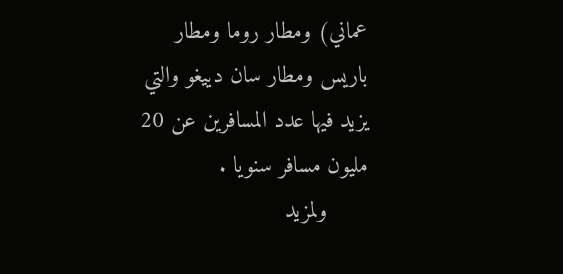عماني) ومطار روما ومطار باريس ومطار سان دييغو والتي يزيد فيها عدد المسافرين عن 20 مليون مسافر سنويا .
      ولمزيد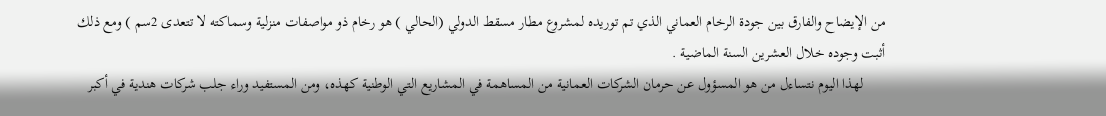من الإيضاح والفارق بين جودة الرخام العماني الذي تم توريده لمشروع مطار مسقط الدولي (الحالي ) هو رخام ذو مواصفات منزلية وسماكته لا تتعدى 2سم ) ومع ذلك أثبت وجوده خلال العشرين السنة الماضية .
      لهذا اليوم نتساءل من هو المسؤول عن حرمان الشركات العمانية من المساهمة في المشاريع التي الوطنية كهذه، ومن المستفيد وراء جلب شركات هندية في أكبر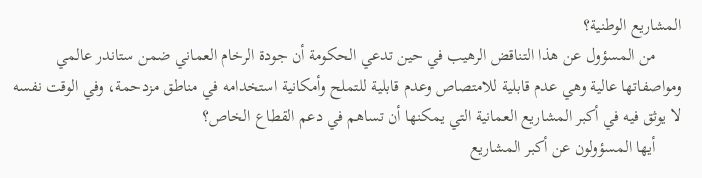المشاريع الوطنية؟
      من المسؤول عن هذا التناقض الرهيب في حين تدعي الحكومة أن جودة الرخام العماني ضمن ستاندر عالمي ومواصفاتها عالية وهي عدم قابلية للامتصاص وعدم قابلية للتملح وأمكانية استخدامه في مناطق مزدحمة، وفي الوقت نفسه لا يوثق فيه في أكبر المشاريع العمانية التي يمكنها أن تساهم في دعم القطاع الخاص؟
      أيها المسؤولون عن أكبر المشاريع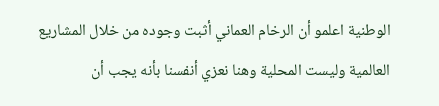الوطنية اعلمو أن الرخام العماني أثبت وجوده من خلال المشاريع العالمية وليست المحلية وهنا نعزي أنفسنا بأنه يجب أن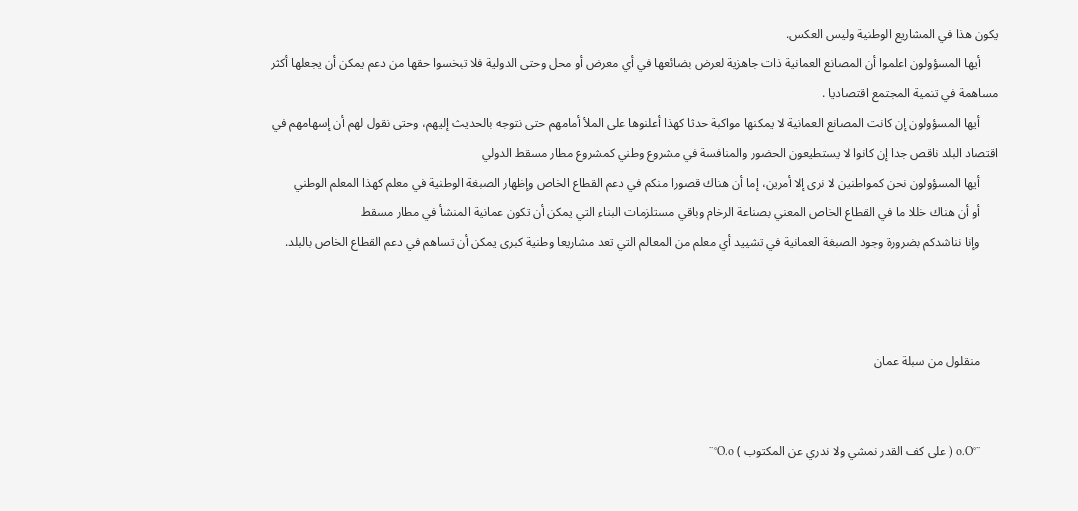يكون هذا في المشاريع الوطنية وليس العكس.
      أيها المسؤولون اعلموا أن المصانع العمانية ذات جاهزية لعرض بضائعها في أي معرض أو محل وحتى الدولية فلا تبخسوا حقها من دعم يمكن أن يجعلها أكثر مساهمة في تنمية المجتمع اقتصاديا .
      أيها المسؤولون إن كانت المصانع العمانية لا يمكنها مواكبة حدثا كهذا أعلنوها على الملأ أمامهم حتى نتوجه بالحديث إليهم، وحتى نقول لهم أن إسهامهم في اقتصاد البلد ناقص جدا إن كانوا لا يستطيعون الحضور والمنافسة في مشروع وطني كمشروع مطار مسقط الدولي
      أيها المسؤولون نحن كمواطنين لا نرى إلا أمرين، إما أن هناك قصورا منكم في دعم القطاع الخاص وإظهار الصبغة الوطنية في معلم كهذا المعلم الوطني
      أو أن هناك خللا ما في القطاع الخاص المعني بصناعة الرخام وباقي مستلزمات البناء التي يمكن أن تكون عمانية المنشأ في مطار مسقط
      وإنا نناشدكم بضرورة وجود الصبغة العمانية في تشييد أي معلم من المعالم التي تعد مشاريعا وطنية كبرى يمكن أن تساهم في دعم القطاع الخاص بالبلد.



      منقلول من سبلة عمان


      ¨°o.O ( على كف القدر نمشي ولا ندري عن المكتوب ) O.o°¨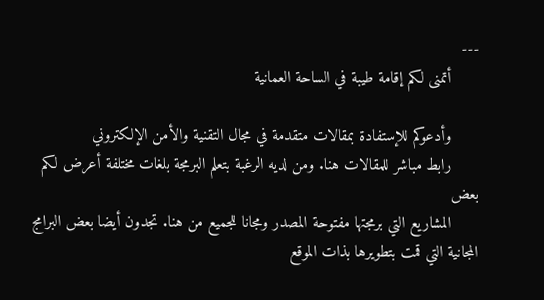---
      أتمنى لكم إقامة طيبة في الساحة العمانية

      وأدعوكم للإستفادة بمقالات متقدمة في مجال التقنية والأمن الإلكتروني
      رابط مباشر للمقالات هنا. ومن لديه الرغبة بتعلم البرمجة بلغات مختلفة أعرض لكم بعض
      المشاريع التي برمجتها مفتوحة المصدر ومجانا للجميع من هنا. تجدون أيضا بعض البرامج المجانية التي قمت بتطويرها بذات الموقع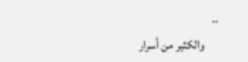..
      والكثير من أسرار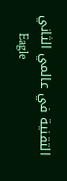التقنية في عالمي الثاني
      Eagle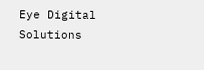Eye Digital Solutions